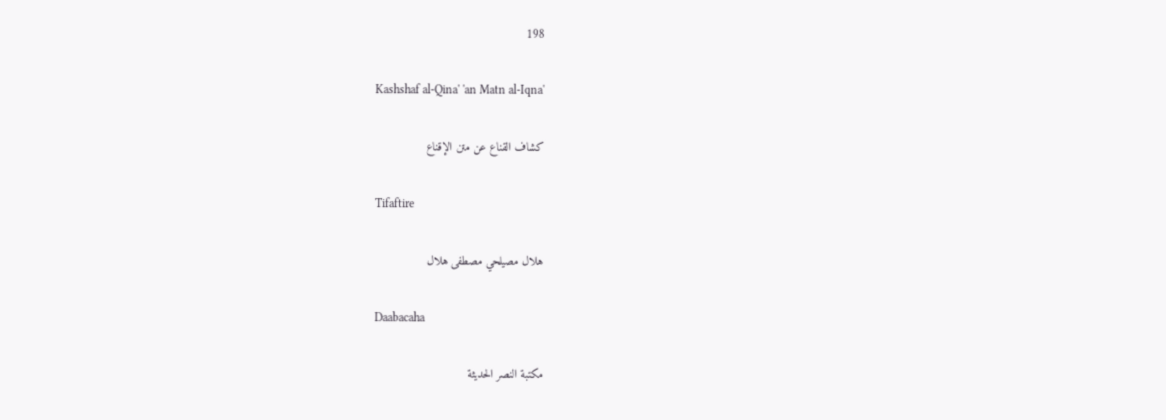198

Kashshaf al-Qina' 'an Matn al-Iqna'

كشاف القناع عن متن الإقناع

Tifaftire

هلال مصيلحي مصطفى هلال

Daabacaha

مكتبة النصر الحديثة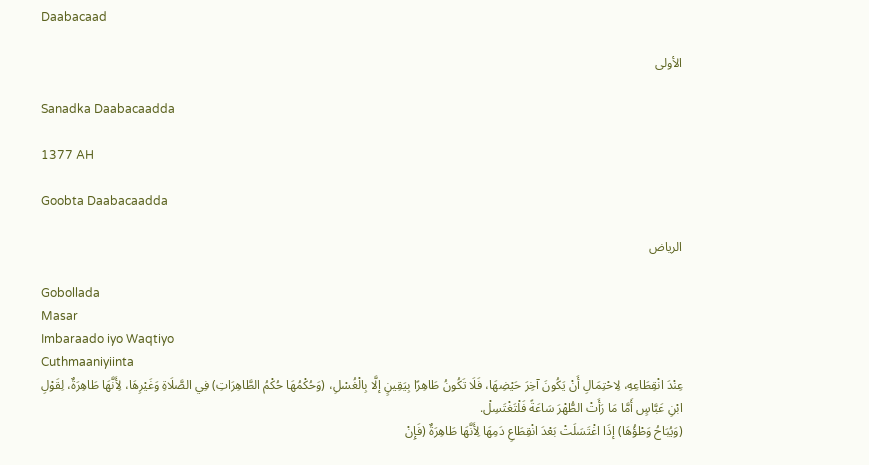Daabacaad

الأولى

Sanadka Daabacaadda

1377 AH

Goobta Daabacaadda

الرياض

Gobollada
Masar
Imbaraado iyo Waqtiyo
Cuthmaaniyiinta
عِنْدَ انْقِطَاعِهِ، لِاحْتِمَالِ أَنْ يَكُونَ آخِرَ حَيْضِهَا، فَلَا تَكُونُ طَاهِرًا بِيَقِينٍ إلَّا بِالْغُسْلِ، (وَحُكْمُهَا حُكْمُ الطَّاهِرَاتِ) فِي الصَّلَاةِ وَغَيْرِهَا، لِأَنَّهَا طَاهِرَةٌ، لِقَوْلِ ابْنِ عَبَّاسٍ أَمَّا مَا رَأَتْ الطُّهْرَ سَاعَةً فَلْتَغْتَسِلْ.
(وَيُبَاحُ وَطْؤُهَا) إذَا اغْتَسَلَتْ بَعْدَ انْقِطَاعِ دَمِهَا لِأَنَّهَا طَاهِرَةٌ (فَإِنْ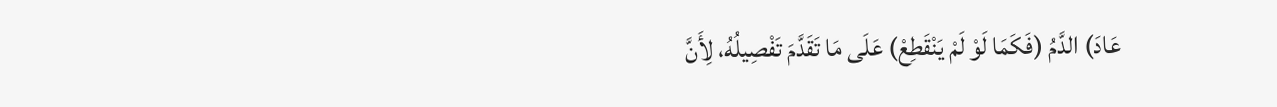عَادَ) الدَّمُ (فَكَمَا لَوْ لَمْ يَنْقَطِعْ) عَلَى مَا تَقَدَّمَ تَفْصِيلُهُ، لِأَنَّ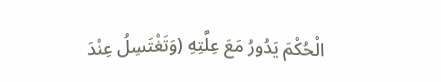الْحُكْمَ يَدُورُ مَعَ عِلَّتِهِ (وَتَغْتَسِلُ عِنْدَ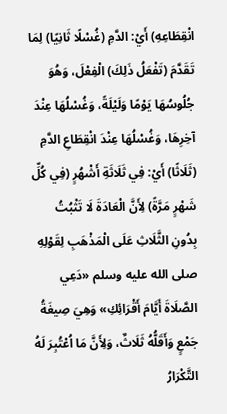انْقِطَاعِهِ) أَيْ: الدَّمِ (غُسْلًا ثَانِيًا) لِمَا تَقَدَّمَ (تَفْعَلُ ذَلِكَ) الْفِعْلَ، وَهُوَ جُلُوسُهَا يَوْمًا وَلَيْلَةً، وَغُسْلُهَا عِنْدَ آخِرِهَا، وَغُسْلُهَا عِنْدَ انْقِطَاعِ الدَّمِ (ثَلَاثًا) أَيْ: فِي ثَلَاثَةِ أَشْهُرٍ (فِي كُلِّ شَهْرٍ مَرَّةً) لِأَنَّ الْعَادَةَ لَا تَثْبُتُ بِدُونِ الثَّلَاثِ عَلَى الْمَذْهَبِ لِقَوْلِهِ صلى الله عليه وسلم «دَعِي الصَّلَاةَ أَيَّامَ أَقْرَائِكِ» وَهِيَ صِيغَةُ جَمْعٍ وَأَقَلُّهُ ثَلَاثٌ، وَلِأَنَّ مَا اُعْتُبِرَ لَهُ التَّكْرَارُ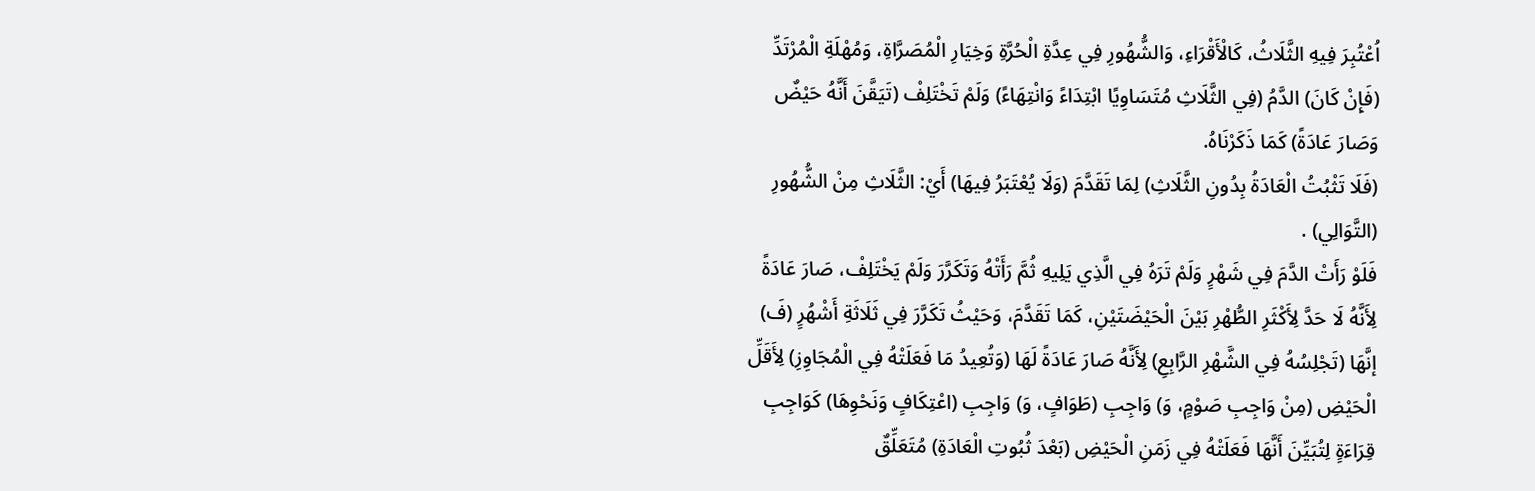اُعْتُبِرَ فِيهِ الثَّلَاثُ، كَالْأَقْرَاءِ، وَالشُّهُورِ فِي عِدَّةِ الْحُرَّةِ وَخِيَارِ الْمُصَرَّاةِ، وَمُهْلَةِ الْمُرْتَدِّ (فَإِنْ كَانَ) الدَّمُ (فِي الثَّلَاثِ مُتَسَاوِيًا ابْتِدَاءً وَانْتِهَاءً) وَلَمْ تَخْتَلِفْ (تَيَقَّنَ أَنَّهُ حَيْضٌ وَصَارَ عَادَةً) كَمَا ذَكَرْنَاهُ.
(فَلَا تَثْبُتُ الْعَادَةُ بِدُونِ الثَّلَاثِ) لِمَا تَقَدَّمَ (وَلَا يُعْتَبَرُ فِيهَا) أَيْ: الثَّلَاثِ مِنْ الشُّهُورِ (التَّوَالِي) .
فَلَوْ رَأَتْ الدَّمَ فِي شَهْرٍ وَلَمْ تَرَهُ فِي الَّذِي يَلِيهِ ثُمَّ رَأَتْهُ وَتَكَرَّرَ وَلَمْ يَخْتَلِفْ، صَارَ عَادَةً لِأَنَّهُ لَا حَدَّ لِأَكْثَرِ الطُّهْرِ بَيْنَ الْحَيْضَتَيْنِ، كَمَا تَقَدَّمَ، وَحَيْثُ تَكَرَّرَ فِي ثَلَاثَةِ أَشْهُرٍ (فَ) إنَّهَا (تَجْلِسُهُ فِي الشَّهْرِ الرَّابِعِ) لِأَنَّهُ صَارَ عَادَةً لَهَا (وَتُعِيدُ مَا فَعَلَتْهُ فِي الْمُجَاوِزِ) لِأَقَلِّ الْحَيْضِ (مِنْ وَاجِبِ صَوْمٍ، وَ) وَاجِبِ (طَوَافٍ، وَ) وَاجِبِ (اعْتِكَافٍ وَنَحْوِهَا) كَوَاجِبِ قِرَاءَةٍ لِتُبَيِّنَ أَنَّهَا فَعَلَتْهُ فِي زَمَنِ الْحَيْضِ (بَعْدَ ثُبُوتِ الْعَادَةِ) مُتَعَلِّقٌ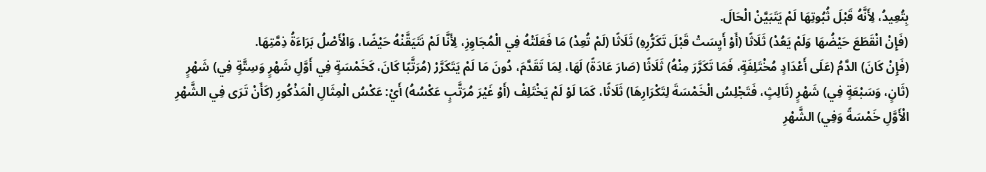بِتُعِيدُ، لِأَنَّهُ قَبْلَ ثُبُوتِهَا لَمْ يَتَبَيَّنْ الْحَالَ.
(فَإِنْ انْقَطَعَ حَيْضُهَا وَلَمْ يَعُدْ) ثَلَاثًا (أَوْ أَيِسَتْ قَبْلَ تَكَرُّرِهِ) ثَلَاثًا (لَمْ تُعِدْ) مَا فَعَلَتْهُ فِي الْمُجَاوِزِ، لِأَنَّا لَمْ نَتَيَقَّنْهُ حَيْضًا، وَالْأَصْلُ بَرَاءَةُ ذِمَّتِهَا.
(فَإِنْ كَانَ) الدَّمُ (عَلَى أَعْدَادٍ مُخْتَلِفَةٍ، فَمَا تَكَرَّرَ مِنْهُ) ثَلَاثًا (صَارَ عَادَةً) لَهَا، لِمَا تَقَدَّمَ، دُونَ مَا لَمْ يَتَكَرَّرْ (مُرَتَّبًا كَانَ، كَخَمْسَةٍ فِي أَوَّلِ شَهْرٍ وَسِتَّةٍ فِي) شَهْرٍ (ثَانٍ، وَسَبْعَةٍ فِي) شَهْرٍ (ثَالِثٍ، فَتَجْلِسُ الْخَمْسَةَ لِتَكْرَارِهَا) ثَلَاثًا، كَمَا لَوْ لَمْ يَخْتَلِفْ (أَوْ غَيْرَ مُرَتَّبٍ عَكْسُهُ) أَيْ: عَكْسُ الْمِثَالِ الْمَذْكُورِ (كَأَنْ تَرَى فِي الشَّهْرِ الْأَوَّلِ خَمْسَةً وَفِي) الشَّهْرِ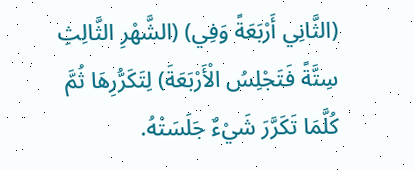(الثَّانِي أَرْبَعَةً وَفِي) (الشَّهْرِ الثَّالِثِ سِتَّةً فَتَجْلِسُ الْأَرْبَعَةَ) لِتَكَرُّرِهَا ثُمَّ كُلَّمَا تَكَرَّرَ شَيْءٌ جَلَسَتْهُ.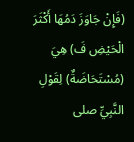(فَإِنْ جَاوَزَ دَمُهَا أَكْثَرَ الْحَيْضِ فَ) هِيَ (مُسْتَحَاضَةٌ) لِقَوْلِ النَّبِيِّ صلى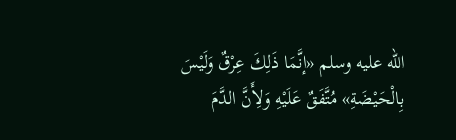الله عليه وسلم «إنَّمَا ذَلِكَ عِرْقٌ وَلَيْسَ بِالْحَيْضَةِ» مُتَّفَقٌ عَلَيْهِ وَلِأَنَّ الدَّمَ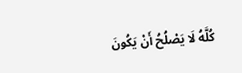كُلَّهُ لَا يَصْلُحُ أَنْ يَكُونَ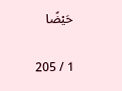حَيْضًا

1 / 205